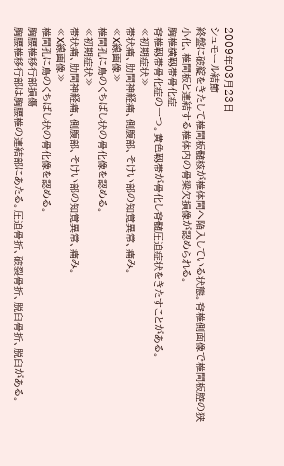2009年03月23日
シュモール結節
終盤に破綻をきたして椎間板髄核が椎体間へ陥入している状態。脊椎側面像で椎間板腔の狭小化、椎間板と連結する椎体内の骨梁欠損像が認められる。
胸椎横靱帯骨化症
脊椎靱帯骨化症の一つ。黄色靱帯が骨化し脊髄圧迫症状をきたすことがある。
≪初期症状≫
帯状痛、肋間神経痛、側腹部、そけい部の知覚異常、痛み。
≪X線画像≫
椎間孔に鳥のくちばし状の骨化像を認める。
≪初期症状≫
帯状痛、肋間神経痛、側腹部、そけい部の知覚異常、痛み。
≪X線画像≫
椎間孔に鳥のくちばし状の骨化像を認める。
胸腰椎移行部損傷
胸腰椎移行部は胸腰椎の連結部にあたる。圧迫骨折、破裂骨折、脱臼骨折、脱臼がある。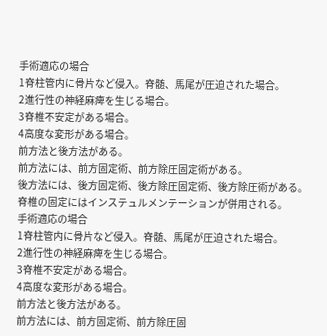手術適応の場合
1脊柱管内に骨片など侵入。脊髄、馬尾が圧迫された場合。
2進行性の神経麻痺を生じる場合。
3脊椎不安定がある場合。
4高度な変形がある場合。
前方法と後方法がある。
前方法には、前方固定術、前方除圧固定術がある。
後方法には、後方固定術、後方除圧固定術、後方除圧術がある。
脊椎の固定にはインステュルメンテーションが併用される。
手術適応の場合
1脊柱管内に骨片など侵入。脊髄、馬尾が圧迫された場合。
2進行性の神経麻痺を生じる場合。
3脊椎不安定がある場合。
4高度な変形がある場合。
前方法と後方法がある。
前方法には、前方固定術、前方除圧固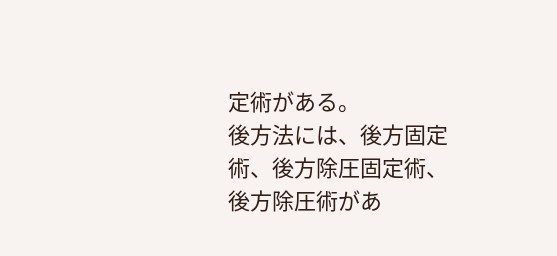定術がある。
後方法には、後方固定術、後方除圧固定術、後方除圧術があ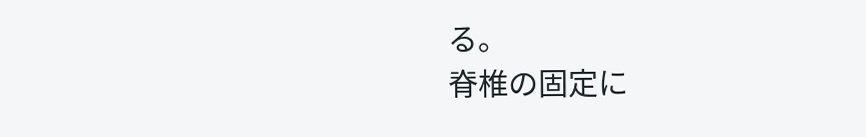る。
脊椎の固定に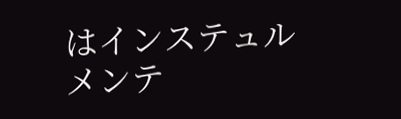はインステュルメンテ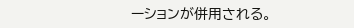ーションが併用される。